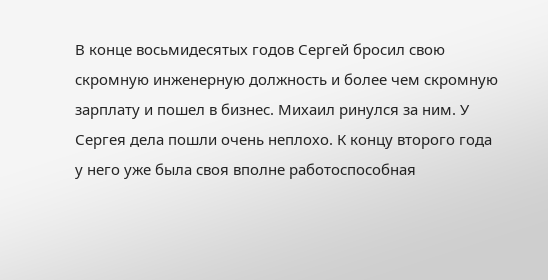В конце восьмидесятых годов Сергей бросил свою скромную инженерную должность и более чем скромную зарплату и пошел в бизнес. Михаил ринулся за ним. У Сергея дела пошли очень неплохо. К концу второго года у него уже была своя вполне работоспособная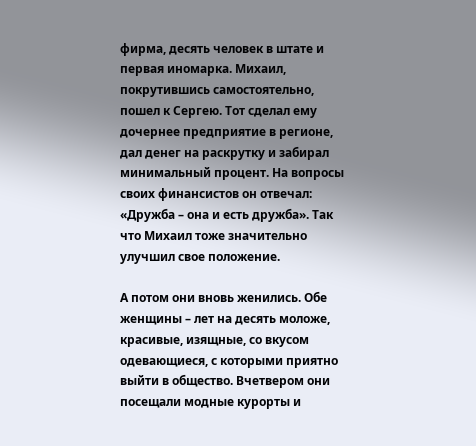фирма, десять человек в штате и первая иномарка. Михаил, покрутившись самостоятельно, пошел к Сергею. Тот сделал ему дочернее предприятие в регионе, дал денег на раскрутку и забирал минимальный процент. На вопросы своих финансистов он отвечал: «Дружба – она и есть дружба». Так что Михаил тоже значительно улучшил свое положение.

А потом они вновь женились. Обе женщины – лет на десять моложе, красивые, изящные, со вкусом одевающиеся, с которыми приятно выйти в общество. Вчетвером они посещали модные курорты и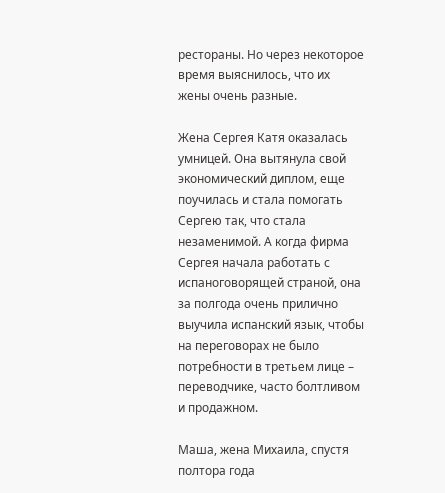рестораны. Но через некоторое время выяснилось, что их жены очень разные.

Жена Сергея Катя оказалась умницей. Она вытянула свой экономический диплом, еще поучилась и стала помогать Сергею так, что стала незаменимой. А когда фирма Сергея начала работать с испаноговорящей страной, она за полгода очень прилично выучила испанский язык, чтобы на переговорах не было потребности в третьем лице – переводчике, часто болтливом и продажном.

Маша, жена Михаила, спустя полтора года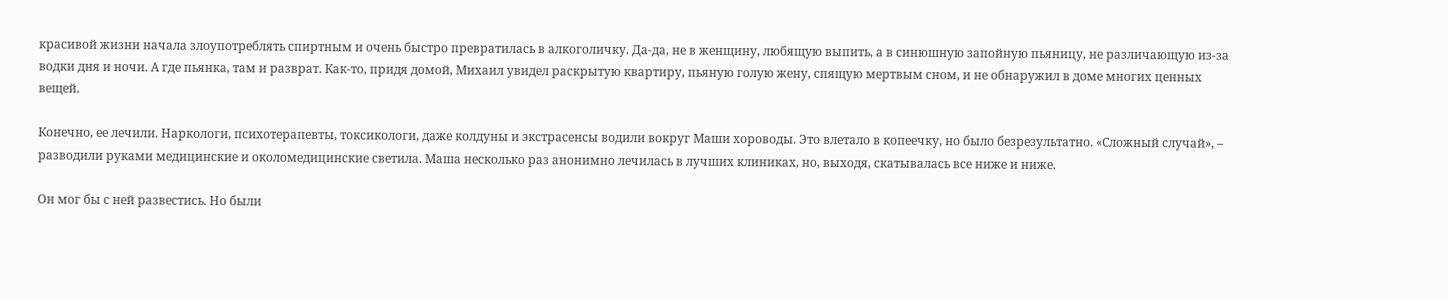красивой жизни начала злоупотреблять спиртным и очень быстро превратилась в алкоголичку. Да-да, не в женщину, любящую выпить, а в синюшную запойную пьяницу, не различающую из-за водки дня и ночи. А где пьянка, там и разврат. Как-то, придя домой, Михаил увидел раскрытую квартиру, пьяную голую жену, спящую мертвым сном, и не обнаружил в доме многих ценных вещей.

Конечно, ее лечили. Наркологи, психотерапевты, токсикологи, даже колдуны и экстрасенсы водили вокруг Маши хороводы. Это влетало в копеечку, но было безрезультатно. «Сложный случай», – разводили руками медицинские и околомедицинские светила. Маша несколько раз анонимно лечилась в лучших клиниках, но, выходя, скатывалась все ниже и ниже.

Он мог бы с ней развестись. Но были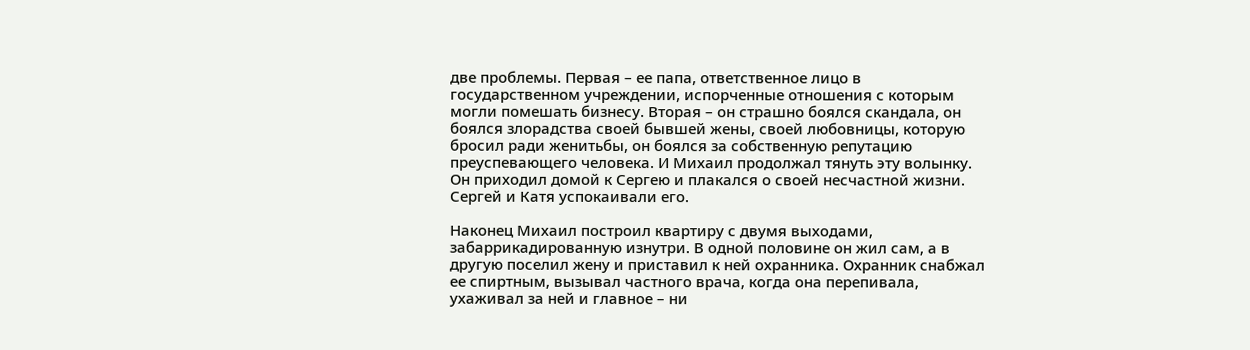две проблемы. Первая – ее папа, ответственное лицо в государственном учреждении, испорченные отношения с которым могли помешать бизнесу. Вторая – он страшно боялся скандала, он боялся злорадства своей бывшей жены, своей любовницы, которую бросил ради женитьбы, он боялся за собственную репутацию преуспевающего человека. И Михаил продолжал тянуть эту волынку. Он приходил домой к Сергею и плакался о своей несчастной жизни. Сергей и Катя успокаивали его.

Наконец Михаил построил квартиру с двумя выходами, забаррикадированную изнутри. В одной половине он жил сам, а в другую поселил жену и приставил к ней охранника. Охранник снабжал ее спиртным, вызывал частного врача, когда она перепивала, ухаживал за ней и главное – ни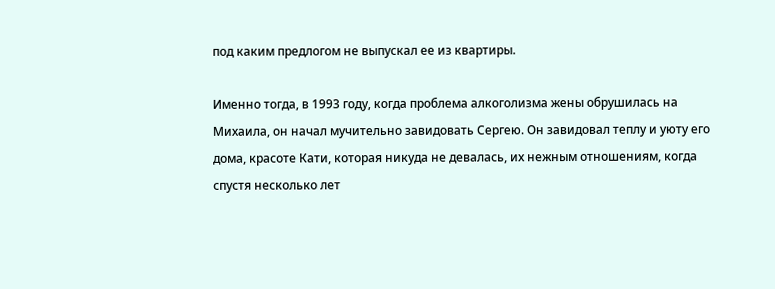под каким предлогом не выпускал ее из квартиры.

Именно тогда, в 1993 году, когда проблема алкоголизма жены обрушилась на Михаила, он начал мучительно завидовать Сергею. Он завидовал теплу и уюту его дома, красоте Кати, которая никуда не девалась, их нежным отношениям, когда спустя несколько лет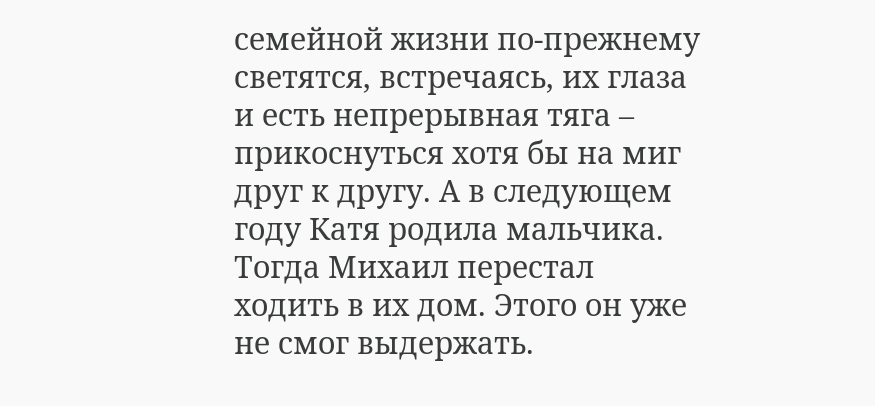семейной жизни по-прежнему светятся, встречаясь, их глаза и есть непрерывная тяга – прикоснуться хотя бы на миг друг к другу. А в следующем году Катя родила мальчика. Тогда Михаил перестал ходить в их дом. Этого он уже не смог выдержать.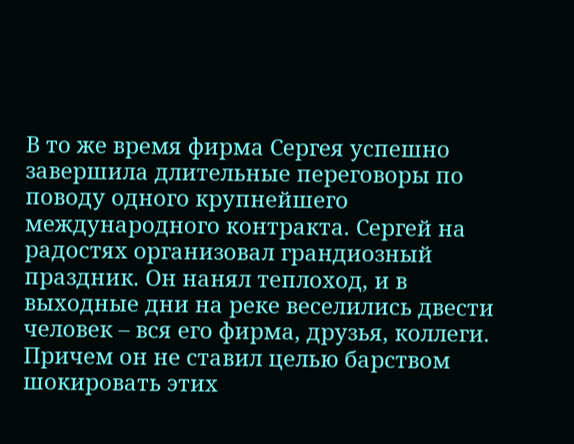В то же время фирма Сергея успешно завершила длительные переговоры по поводу одного крупнейшего международного контракта. Сергей на радостях организовал грандиозный праздник. Он нанял теплоход, и в выходные дни на реке веселились двести человек – вся его фирма, друзья, коллеги. Причем он не ставил целью барством шокировать этих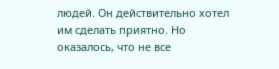людей. Он действительно хотел им сделать приятно. Но оказалось, что не все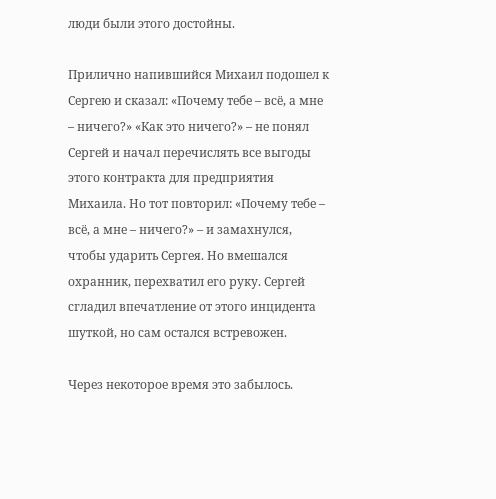люди были этого достойны.

Прилично напившийся Михаил подошел к Сергею и сказал: «Почему тебе – всё, а мне – ничего?» «Как это ничего?» – не понял Сергей и начал перечислять все выгоды этого контракта для предприятия Михаила. Но тот повторил: «Почему тебе – всё, а мне – ничего?» – и замахнулся, чтобы ударить Сергея. Но вмешался охранник, перехватил его руку. Сергей сгладил впечатление от этого инцидента шуткой, но сам остался встревожен.

Через некоторое время это забылось.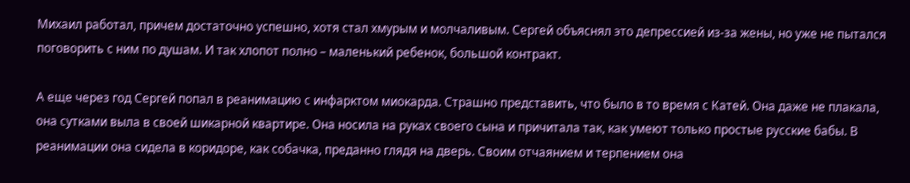Михаил работал, причем достаточно успешно, хотя стал хмурым и молчаливым. Сергей объяснял это депрессией из-за жены, но уже не пытался поговорить с ним по душам. И так хлопот полно – маленький ребенок, большой контракт.

А еще через год Сергей попал в реанимацию с инфарктом миокарда. Страшно представить, что было в то время с Катей. Она даже не плакала, она сутками выла в своей шикарной квартире. Она носила на руках своего сына и причитала так, как умеют только простые русские бабы. В реанимации она сидела в коридоре, как собачка, преданно глядя на дверь. Своим отчаянием и терпением она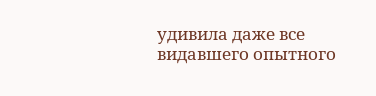удивила даже все видавшего опытного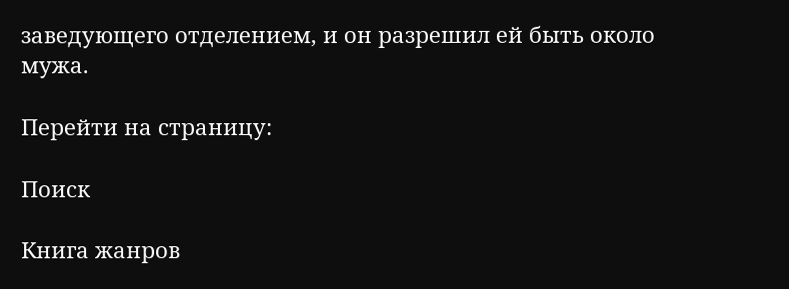заведующего отделением, и он разрешил ей быть около мужа.

Перейти на страницу:

Поиск

Книга жанров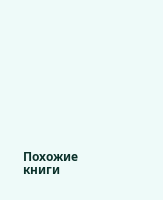Похожие книги